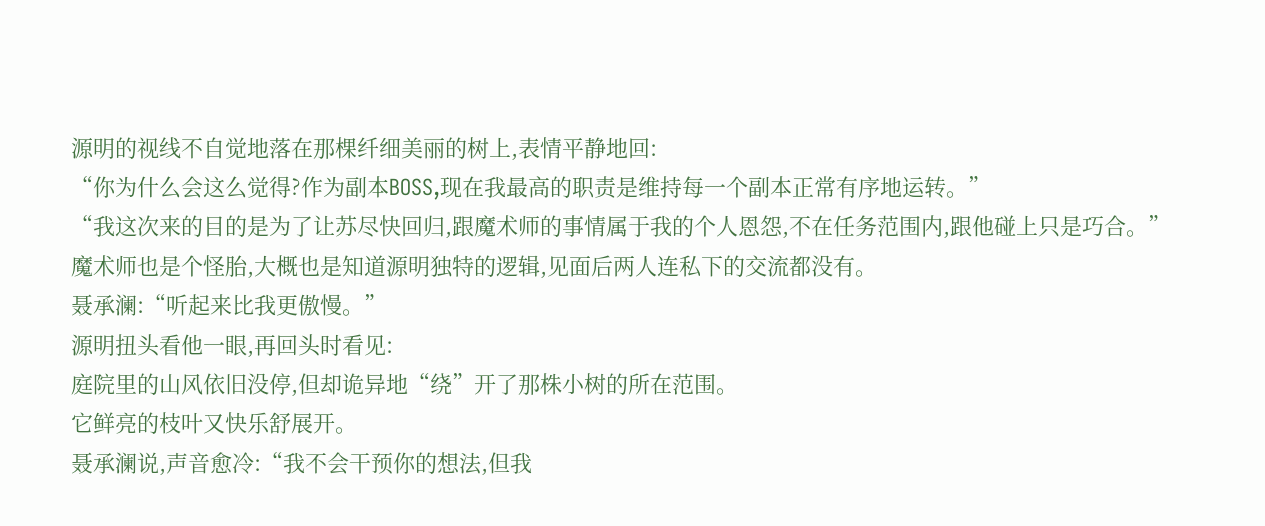源明的视线不自觉地落在那棵纤细美丽的树上,表情平静地回:
“你为什么会这么觉得?作为副本BOSS,现在我最高的职责是维持每一个副本正常有序地运转。”
“我这次来的目的是为了让苏尽快回归,跟魔术师的事情属于我的个人恩怨,不在任务范围内,跟他碰上只是巧合。”
魔术师也是个怪胎,大概也是知道源明独特的逻辑,见面后两人连私下的交流都没有。
聂承澜:“听起来比我更傲慢。”
源明扭头看他一眼,再回头时看见:
庭院里的山风依旧没停,但却诡异地“绕”开了那株小树的所在范围。
它鲜亮的枝叶又快乐舒展开。
聂承澜说,声音愈冷:“我不会干预你的想法,但我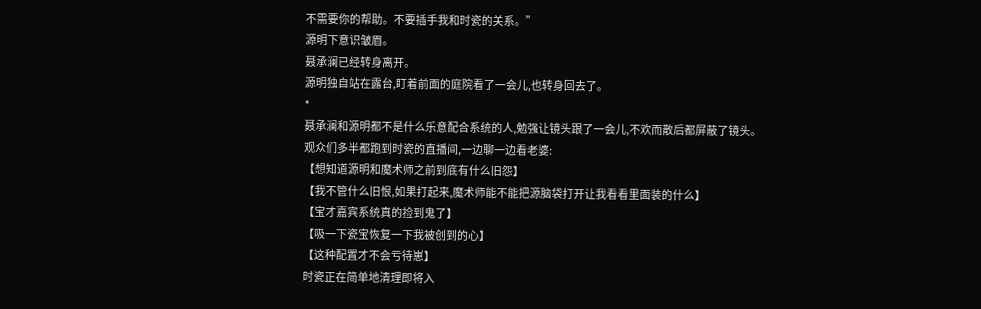不需要你的帮助。不要插手我和时瓷的关系。”
源明下意识皱眉。
聂承澜已经转身离开。
源明独自站在露台,盯着前面的庭院看了一会儿,也转身回去了。
*
聂承澜和源明都不是什么乐意配合系统的人,勉强让镜头跟了一会儿,不欢而散后都屏蔽了镜头。
观众们多半都跑到时瓷的直播间,一边聊一边看老婆:
【想知道源明和魔术师之前到底有什么旧怨】
【我不管什么旧恨,如果打起来,魔术师能不能把源脑袋打开让我看看里面装的什么】
【宝才嘉宾系统真的捡到鬼了】
【吸一下瓷宝恢复一下我被创到的心】
【这种配置才不会亏待崽】
时瓷正在简单地清理即将入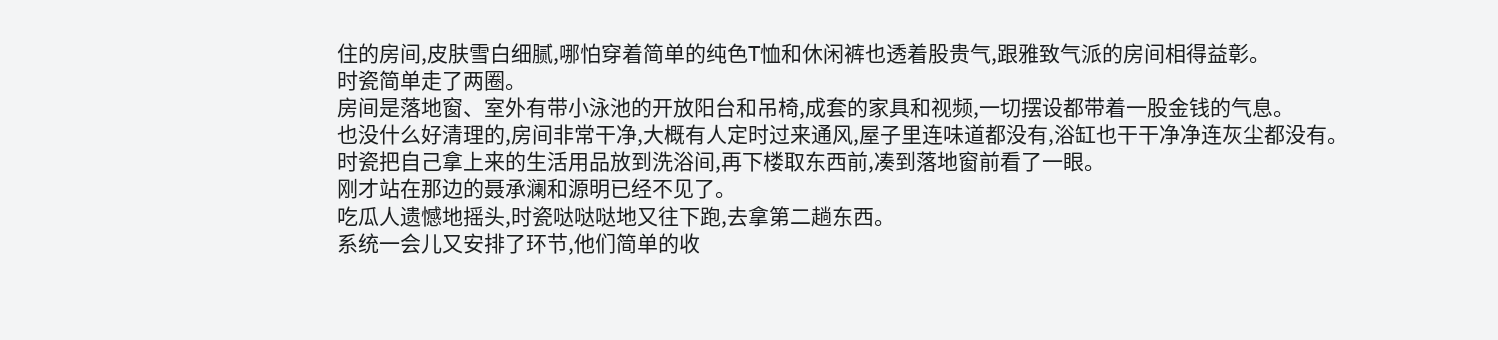住的房间,皮肤雪白细腻,哪怕穿着简单的纯色T恤和休闲裤也透着股贵气,跟雅致气派的房间相得益彰。
时瓷简单走了两圈。
房间是落地窗、室外有带小泳池的开放阳台和吊椅,成套的家具和视频,一切摆设都带着一股金钱的气息。
也没什么好清理的,房间非常干净,大概有人定时过来通风,屋子里连味道都没有,浴缸也干干净净连灰尘都没有。
时瓷把自己拿上来的生活用品放到洗浴间,再下楼取东西前,凑到落地窗前看了一眼。
刚才站在那边的聂承澜和源明已经不见了。
吃瓜人遗憾地摇头,时瓷哒哒哒地又往下跑,去拿第二趟东西。
系统一会儿又安排了环节,他们简单的收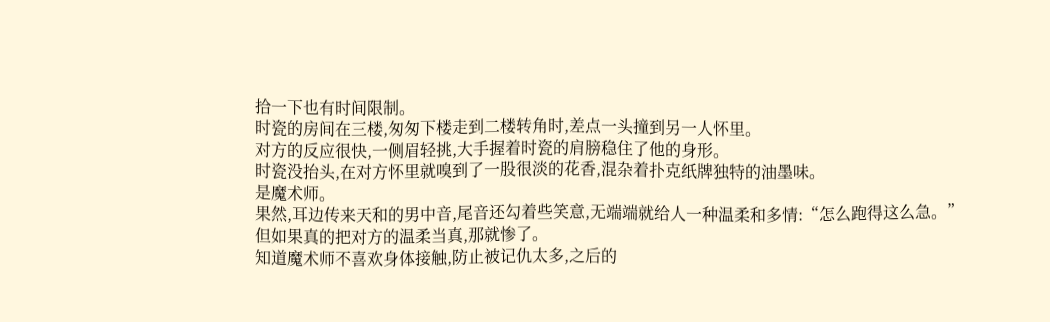拾一下也有时间限制。
时瓷的房间在三楼,匆匆下楼走到二楼转角时,差点一头撞到另一人怀里。
对方的反应很快,一侧眉轻挑,大手握着时瓷的肩膀稳住了他的身形。
时瓷没抬头,在对方怀里就嗅到了一股很淡的花香,混杂着扑克纸牌独特的油墨味。
是魔术师。
果然,耳边传来天和的男中音,尾音还勾着些笑意,无端端就给人一种温柔和多情:“怎么跑得这么急。”
但如果真的把对方的温柔当真,那就惨了。
知道魔术师不喜欢身体接触,防止被记仇太多,之后的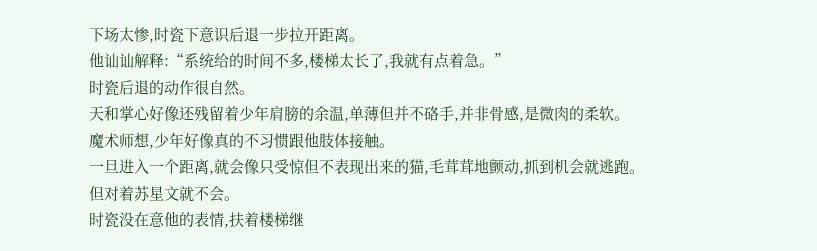下场太惨,时瓷下意识后退一步拉开距离。
他讪讪解释:“系统给的时间不多,楼梯太长了,我就有点着急。”
时瓷后退的动作很自然。
天和掌心好像还残留着少年肩膀的余温,单薄但并不硌手,并非骨感,是微肉的柔软。
魔术师想,少年好像真的不习惯跟他肢体接触。
一旦进入一个距离,就会像只受惊但不表现出来的猫,毛茸茸地颤动,抓到机会就逃跑。
但对着苏星文就不会。
时瓷没在意他的表情,扶着楼梯继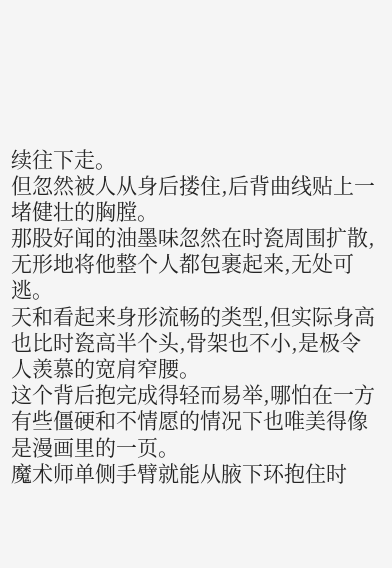续往下走。
但忽然被人从身后搂住,后背曲线贴上一堵健壮的胸膛。
那股好闻的油墨味忽然在时瓷周围扩散,无形地将他整个人都包裹起来,无处可逃。
天和看起来身形流畅的类型,但实际身高也比时瓷高半个头,骨架也不小,是极令人羡慕的宽肩窄腰。
这个背后抱完成得轻而易举,哪怕在一方有些僵硬和不情愿的情况下也唯美得像是漫画里的一页。
魔术师单侧手臂就能从腋下环抱住时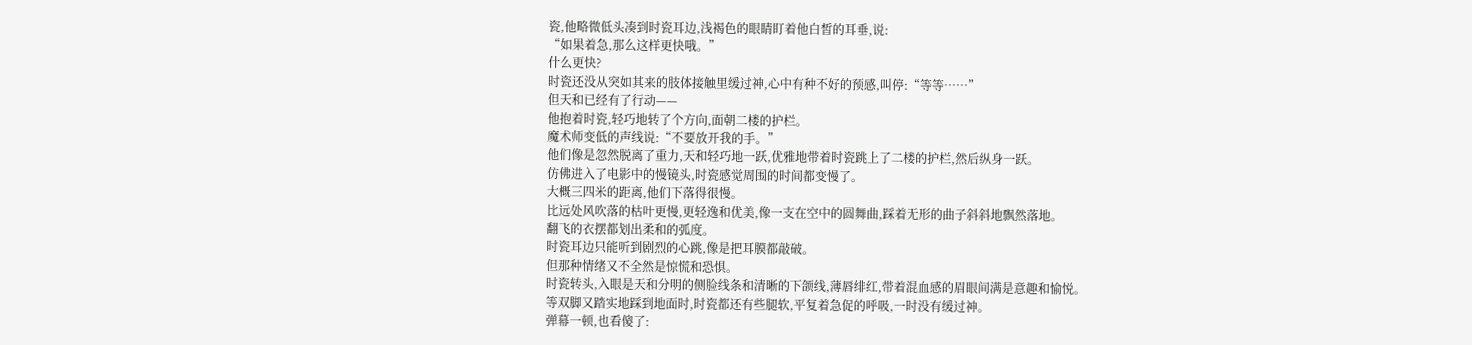瓷,他略微低头凑到时瓷耳边,浅褐色的眼睛盯着他白皙的耳垂,说:
“如果着急,那么这样更快哦。”
什么更快?
时瓷还没从突如其来的肢体接触里缓过神,心中有种不好的预感,叫停:“等等……”
但天和已经有了行动——
他抱着时瓷,轻巧地转了个方向,面朝二楼的护栏。
魔术师变低的声线说:“不要放开我的手。”
他们像是忽然脱离了重力,天和轻巧地一跃,优雅地带着时瓷跳上了二楼的护栏,然后纵身一跃。
仿佛进入了电影中的慢镜头,时瓷感觉周围的时间都变慢了。
大概三四米的距离,他们下落得很慢。
比远处风吹落的枯叶更慢,更轻逸和优美,像一支在空中的圆舞曲,踩着无形的曲子斜斜地飘然落地。
翻飞的衣摆都划出柔和的弧度。
时瓷耳边只能听到剧烈的心跳,像是把耳膜都敲破。
但那种情绪又不全然是惊慌和恐惧。
时瓷转头,入眼是天和分明的侧脸线条和清晰的下颌线,薄唇绯红,带着混血感的眉眼间满是意趣和愉悦。
等双脚又踏实地踩到地面时,时瓷都还有些腿软,平复着急促的呼吸,一时没有缓过神。
弹幕一顿,也看傻了: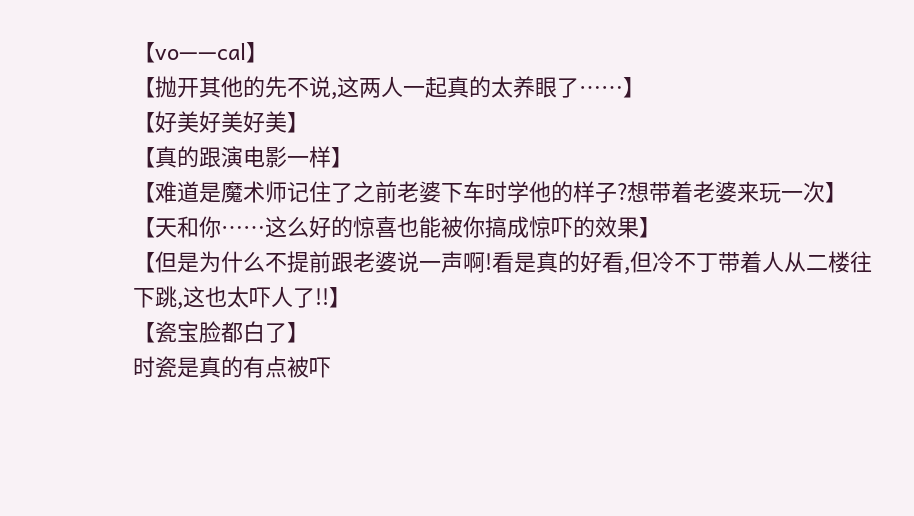【vo——cal】
【抛开其他的先不说,这两人一起真的太养眼了……】
【好美好美好美】
【真的跟演电影一样】
【难道是魔术师记住了之前老婆下车时学他的样子?想带着老婆来玩一次】
【天和你……这么好的惊喜也能被你搞成惊吓的效果】
【但是为什么不提前跟老婆说一声啊!看是真的好看,但冷不丁带着人从二楼往下跳,这也太吓人了!!】
【瓷宝脸都白了】
时瓷是真的有点被吓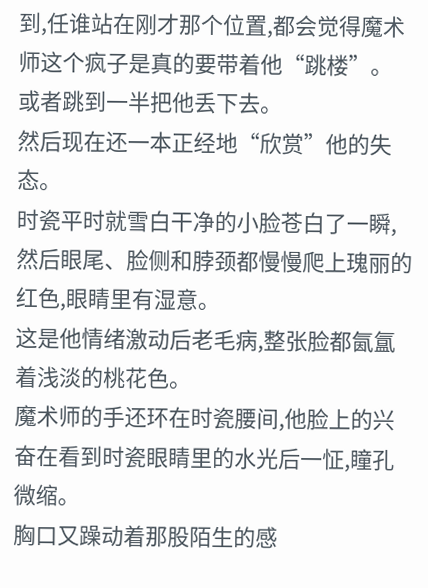到,任谁站在刚才那个位置,都会觉得魔术师这个疯子是真的要带着他“跳楼”。
或者跳到一半把他丢下去。
然后现在还一本正经地“欣赏”他的失态。
时瓷平时就雪白干净的小脸苍白了一瞬,然后眼尾、脸侧和脖颈都慢慢爬上瑰丽的红色,眼睛里有湿意。
这是他情绪激动后老毛病,整张脸都氤氲着浅淡的桃花色。
魔术师的手还环在时瓷腰间,他脸上的兴奋在看到时瓷眼睛里的水光后一怔,瞳孔微缩。
胸口又躁动着那股陌生的感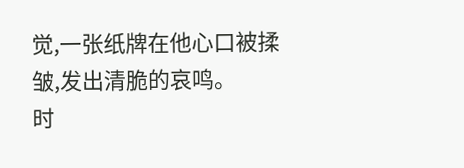觉,一张纸牌在他心口被揉皱,发出清脆的哀鸣。
时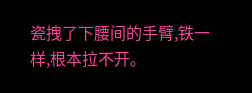瓷拽了下腰间的手臂,铁一样,根本拉不开。